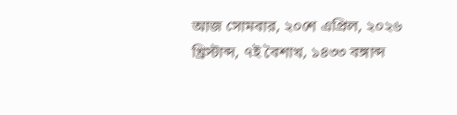আজ সোমবার, ২০শে এপ্রিল, ২০২৬ খ্রিস্টাব্দ, ৭ই বৈশাখ, ১৪৩৩ বঙ্গাব্দ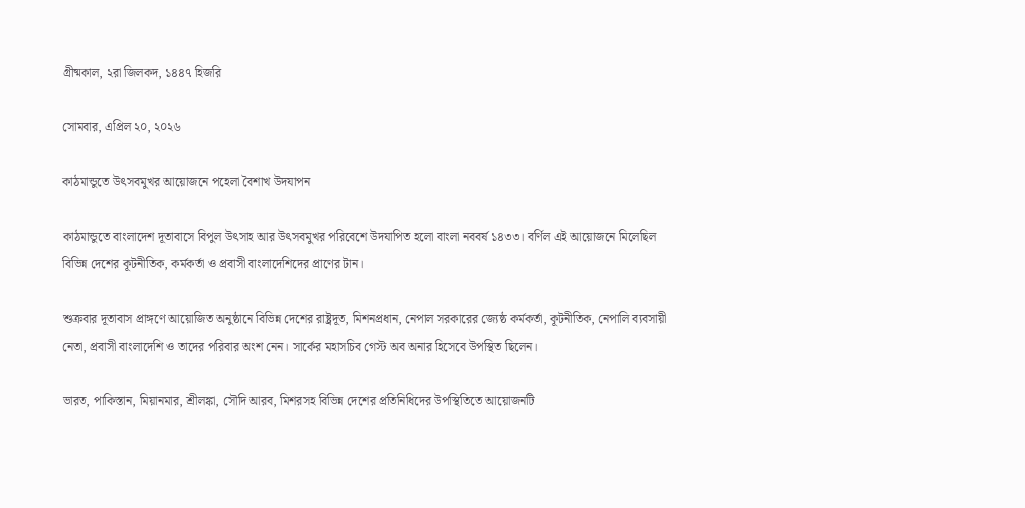গ্রীষ্মকাল, ২রা জিলকদ, ১৪৪৭ হিজরি

সোমবার, এপ্রিল ২০, ২০২৬

কাঠমান্ডুতে উৎসবমুখর আয়োজনে পহেলা বৈশাখ উদযাপন

কাঠমান্ডুতে বাংলাদেশ দূতাবাসে বিপুল উৎসাহ আর উৎসবমুখর পরিবেশে উদযাপিত হলো বাংলা নববর্ষ ১৪৩৩। বর্ণিল এই আয়োজনে মিলেছিল বিভিন্ন দেশের কূটনীতিক, কর্মকর্তা ও প্রবাসী বাংলাদেশিদের প্রাণের টান।

শুক্রবার দূতাবাস প্রাঙ্গণে আয়োজিত অনুষ্ঠানে বিভিন্ন দেশের রাষ্ট্রদূত, মিশনপ্রধান, নেপাল সরকারের জ্যেষ্ঠ কর্মকর্তা, কূটনীতিক, নেপালি ব্যবসায়ী নেতা, প্রবাসী বাংলাদেশি ও তাদের পরিবার অংশ নেন। সার্কের মহাসচিব গেস্ট অব অনার হিসেবে উপস্থিত ছিলেন।

ভারত, পাকিস্তান, মিয়ানমার, শ্রীলঙ্কা, সৌদি আরব, মিশরসহ বিভিন্ন দেশের প্রতিনিধিদের উপস্থিতিতে আয়োজনটি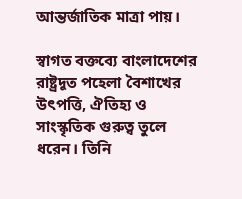আন্তর্জাতিক মাত্রা পায়।

স্বাগত বক্তব্যে বাংলাদেশের রাষ্ট্রদূত পহেলা বৈশাখের উৎপত্তি, ঐতিহ্য ও সাংস্কৃতিক গুরুত্ব তুলে ধরেন। তিনি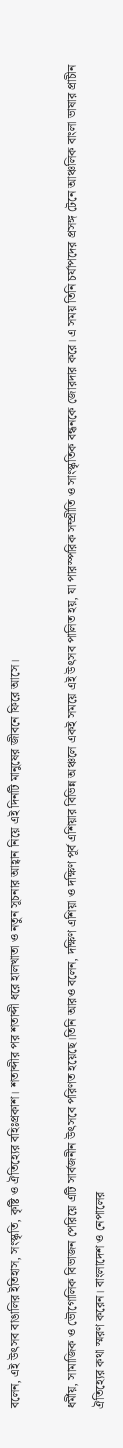বলেন, এই উৎসব বাঙালির ইতিহাস, সংস্কৃতি, কৃষ্টি ও ঐতিহ্যের বহিঃপ্রকাশ। শতাব্দীর পর শতাব্দী ধরে হালখাতা ও নতুন সূচনার আহ্বান নিয়ে এই দিনটি মানুষের জীবনে ফিরে আসে।

ধর্মীয়, সামাজিক ও ভৌগোলিক বিভাজন পেরিয়ে এটি সার্বজনীন উৎসবে পরিণত হয়েছে।তিনি আরও বলেন, দক্ষিণ এশিয়া ও দক্ষিণ পূর্ব এশিয়ার বিভিন্ন অঞ্চলে একই সময়ে এই উৎসব পালিত হয়, যা পারস্পরিক সম্প্রীতি ও সাংস্কৃতিক বন্ধনকে জোরদার করে। এ সময় তিনি চর্যাপদের প্রসঙ্গ টেনে আঞ্চলিক বাংলা ভাষার প্রাচীন ঐতিহ্যের কথা স্মরণ করেন। বাংলাদেশ ও নেপালের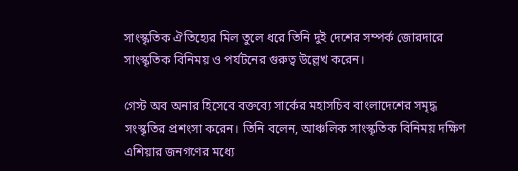সাংস্কৃতিক ঐতিহ্যের মিল তুলে ধরে তিনি দুই দেশের সম্পর্ক জোরদারে সাংস্কৃতিক বিনিময় ও পর্যটনের গুরুত্ব উল্লেখ করেন।

গেস্ট অব অনার হিসেবে বক্তব্যে সার্কের মহাসচিব বাংলাদেশের সমৃদ্ধ সংস্কৃতির প্রশংসা করেন। তিনি বলেন, আঞ্চলিক সাংস্কৃতিক বিনিময় দক্ষিণ এশিয়ার জনগণের মধ্যে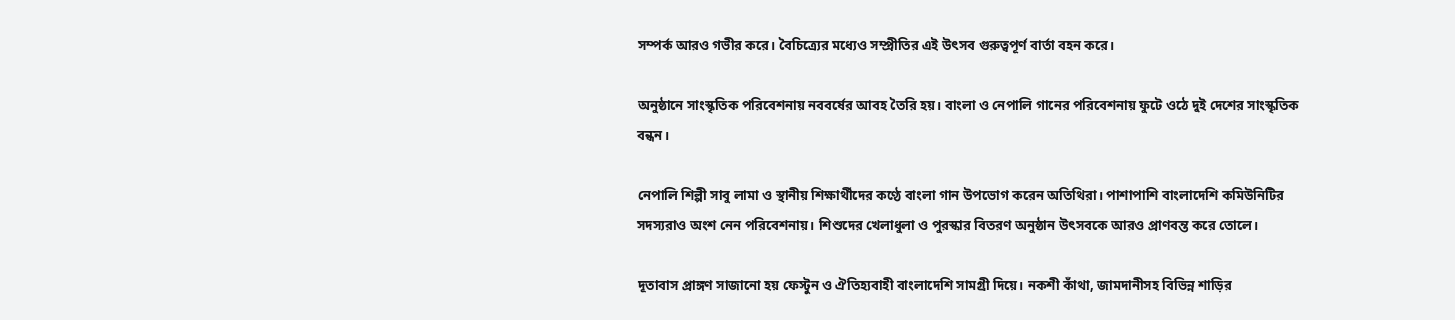সম্পর্ক আরও গভীর করে। বৈচিত্র্যের মধ্যেও সম্প্রীতির এই উৎসব গুরুত্বপূর্ণ বার্তা বহন করে।

অনুষ্ঠানে সাংস্কৃতিক পরিবেশনায় নববর্ষের আবহ তৈরি হয়। বাংলা ও নেপালি গানের পরিবেশনায় ফুটে ওঠে দুই দেশের সাংস্কৃতিক বন্ধন।

নেপালি শিল্পী সাবু লামা ও স্থানীয় শিক্ষার্থীদের কণ্ঠে বাংলা গান উপভোগ করেন অতিথিরা। পাশাপাশি বাংলাদেশি কমিউনিটির সদস্যরাও অংশ নেন পরিবেশনায়। শিশুদের খেলাধুলা ও পুরস্কার বিতরণ অনুষ্ঠান উৎসবকে আরও প্রাণবন্ত করে তোলে।

দূতাবাস প্রাঙ্গণ সাজানো হয় ফেস্টুন ও ঐতিহ্যবাহী বাংলাদেশি সামগ্রী দিয়ে। নকশী কাঁথা, জামদানীসহ বিভিন্ন শাড়ির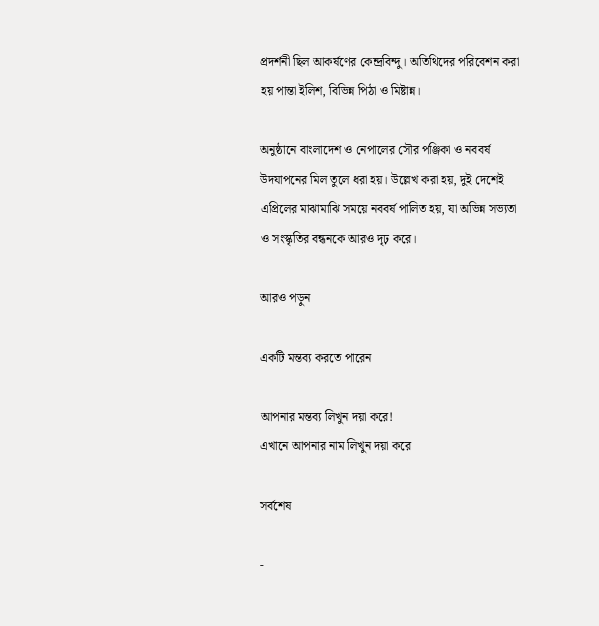প্রদর্শনী ছিল আকর্ষণের কেন্দ্রবিন্দু। অতিথিদের পরিবেশন করা হয় পান্তা ইলিশ, বিভিন্ন পিঠা ও মিষ্টান্ন।

অনুষ্ঠানে বাংলাদেশ ও নেপালের সৌর পঞ্জিকা ও নববর্ষ উদযাপনের মিল তুলে ধরা হয়। উল্লেখ করা হয়, দুই দেশেই এপ্রিলের মাঝামাঝি সময়ে নববর্ষ পালিত হয়, যা অভিন্ন সভ্যতা ও সংস্কৃতির বন্ধনকে আরও দৃঢ় করে।

আরও পড়ুন

একটি মন্তব্য করতে পারেন

আপনার মন্তব্য লিখুন দয়া করে!
এখানে আপনার নাম লিখুন দয়া করে

সর্বশেষ

-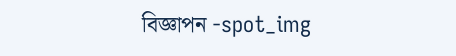বিজ্ঞাপন -spot_img